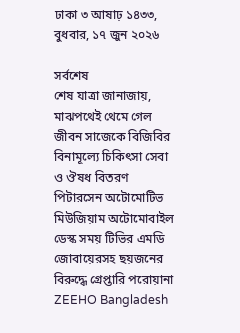ঢাকা ৩ আষাঢ় ১৪৩৩, বুধবার, ১৭ জুন ২০২৬

সর্বশেষ
শেষ যাত্রা জানাজায়, মাঝপথেই থেমে গেল জীবন সাজেকে বিজিবির বিনামূল্যে চিকিৎসা সেবা ও ঔষধ বিতরণ পিটারসেন অটোমোটিভ মিউজিয়াম অটোমোবাইল ডেস্ক সময় টিভির এমডি জোবায়েরসহ ছয়জনের বিরুদ্ধে গ্রেপ্তারি পরোয়ানা ZEEHO Bangladesh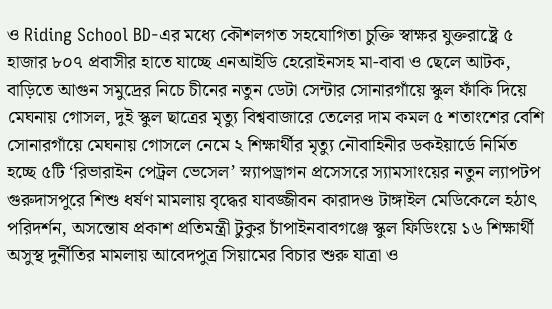ও Riding School BD-এর মধ্যে কৌশলগত সহযোগিতা চুক্তি স্বাক্ষর যুক্তরাষ্ট্রে ৫ হাজার ৮০৭ প্রবাসীর হাতে যাচ্ছে এনআইডি হেরোইনসহ মা-বাবা ও ছেলে আটক, বাড়িতে আগুন সমুদ্রের নিচে চীনের নতুন ডেটা সেন্টার সোনারগাঁয়ে স্কুল ফাঁকি দিয়ে মেঘনায় গোসল, দুই স্কুল ছাত্রের মৃত্যু বিশ্ববাজারে তেলের দাম কমল ৫ শতাংশের বেশি সোনারগাঁয়ে মেঘনায় গোসলে নেমে ২ শিক্ষার্থীর মৃত্যু নৌবাহিনীর ডকইয়ার্ডে নির্মিত হচ্ছে ৫টি ‘রিভারাইন পেট্রল ভেসেল’ স্ন্যাপড্রাগন প্রসেসরে স্যামসাংয়ের নতুন ল্যাপটপ গুরুদাসপুরে শিশু ধর্ষণ মামলায় বৃদ্ধের যাবজ্জীবন কারাদণ্ড টাঙ্গাইল মেডিকেলে হঠাৎ পরিদর্শন, অসন্তোষ প্রকাশ প্রতিমন্ত্রী টুকুর চাঁপাইনবাবগঞ্জে স্কুল ফিডিংয়ে ১৬ শিক্ষার্থী অসুস্থ দুর্নীতির মামলায় আবেদপুত্র সিয়ামের বিচার শুরু যাত্রা ও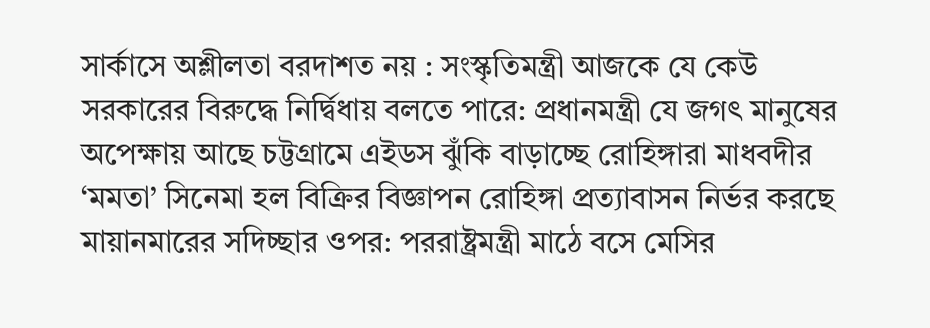সার্কাসে অশ্লীলতা বরদাশত নয় : সংস্কৃতিমন্ত্রী আজকে যে কেউ সরকারের বিরুদ্ধে নির্দ্বিধায় বলতে পারে: প্রধানমন্ত্রী যে জগৎ মানুষের অপেক্ষায় আছে চট্টগ্রামে এইডস ঝুঁকি বাড়াচ্ছে রোহিঙ্গারা মাধবদীর ‘মমতা’ সিনেমা হল বিক্রির বিজ্ঞাপন রোহিঙ্গা প্রত্যাবাসন নির্ভর করছে মায়ানমারের সদিচ্ছার ওপর: পররাষ্ট্রমন্ত্রী মাঠে বসে মেসির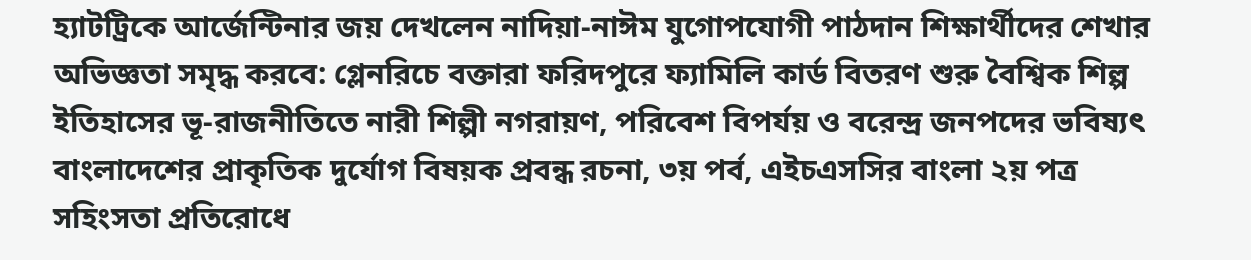হ্যাটট্রিকে আর্জেন্টিনার জয় দেখলেন নাদিয়া-নাঈম যুগোপযোগী পাঠদান শিক্ষার্থীদের শেখার অভিজ্ঞতা সমৃদ্ধ করবে: গ্লেনরিচে বক্তারা ফরিদপুরে ফ্যামিলি কার্ড বিতরণ শুরু বৈশ্বিক শিল্প ইতিহাসের ভূ-রাজনীতিতে নারী শিল্পী নগরায়ণ, পরিবেশ বিপর্যয় ও বরেন্দ্র জনপদের ভবিষ্যৎ বাংলাদেশের প্রাকৃতিক দুর্যোগ বিষয়ক প্রবন্ধ রচনা, ৩য় পর্ব, এইচএসসির বাংলা ২য় পত্র সহিংসতা প্রতিরোধে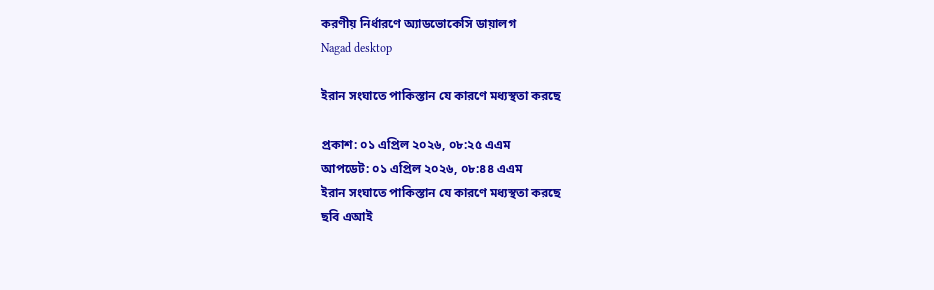করণীয় নির্ধারণে অ্যাডভোকেসি ডায়ালগ
Nagad desktop

ইরান সংঘাতে পাকিস্তান যে কারণে মধ্যস্থতা করছে

প্রকাশ: ০১ এপ্রিল ২০২৬, ০৮:২৫ এএম
আপডেট: ০১ এপ্রিল ২০২৬, ০৮:৪৪ এএম
ইরান সংঘাতে পাকিস্তান যে কারণে মধ্যস্থতা করছে
ছবি এআই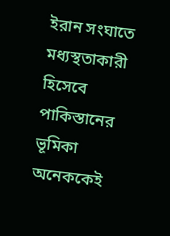ইরান সংঘাতে মধ্যস্থতাকারী হিসেবে পাকিস্তানের ভূমিকা অনেককেই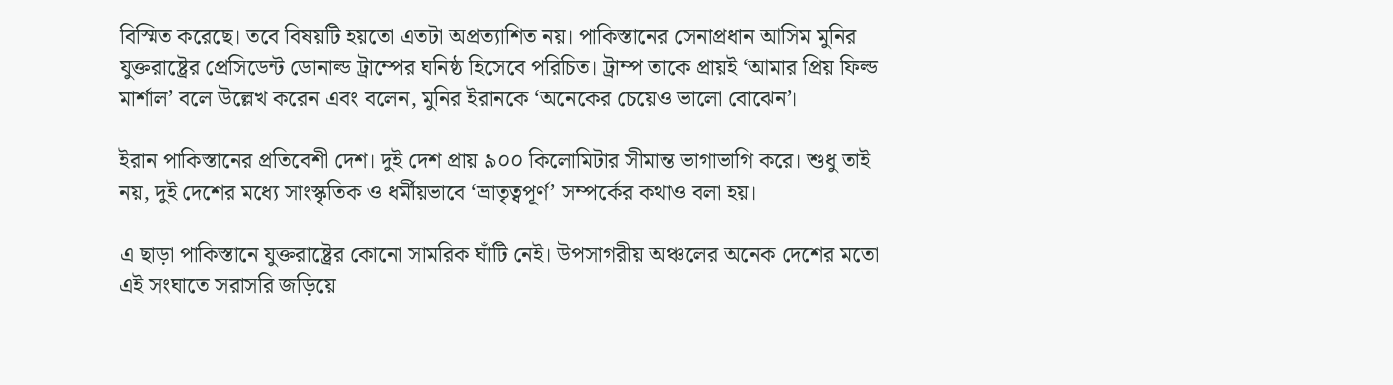বিস্মিত করেছে। তবে বিষয়টি হয়তো এতটা অপ্রত্যাশিত নয়। পাকিস্তানের সেনাপ্রধান আসিম মুনির যুক্তরাষ্ট্রের প্রেসিডেন্ট ডোনাল্ড ট্রাম্পের ঘনিষ্ঠ হিসেবে পরিচিত। ট্রাম্প তাকে প্রায়ই ‘আমার প্রিয় ফিল্ড মার্শাল’ বলে উল্লেখ করেন এবং বলেন, মুনির ইরানকে ‘অনেকের চেয়েও ভালো বোঝেন’।

ইরান পাকিস্তানের প্রতিবেশী দেশ। দুই দেশ প্রায় ৯০০ কিলোমিটার সীমান্ত ভাগাভাগি করে। শুধু তাই নয়, দুই দেশের মধ্যে সাংস্কৃতিক ও ধর্মীয়ভাবে ‘ভ্রাতৃত্বপূর্ণ’ সম্পর্কের কথাও বলা হয়।

এ ছাড়া পাকিস্তানে যুক্তরাষ্ট্রের কোনো সামরিক ঘাঁটি নেই। উপসাগরীয় অঞ্চলের অনেক দেশের মতো এই সংঘাতে সরাসরি জড়িয়ে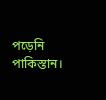পড়েনি পাকিস্তান।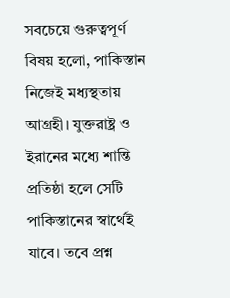সবচেয়ে গুরুত্বপূর্ণ বিষয় হলো, পাকিস্তান নিজেই মধ্যস্থতায় আগ্রহী। যুক্তরাষ্ট্র ও ইরানের মধ্যে শান্তি প্রতিষ্ঠা হলে সেটি পাকিস্তানের স্বার্থেই যাবে। তবে প্রশ্ন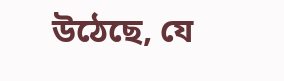উঠেছে, যে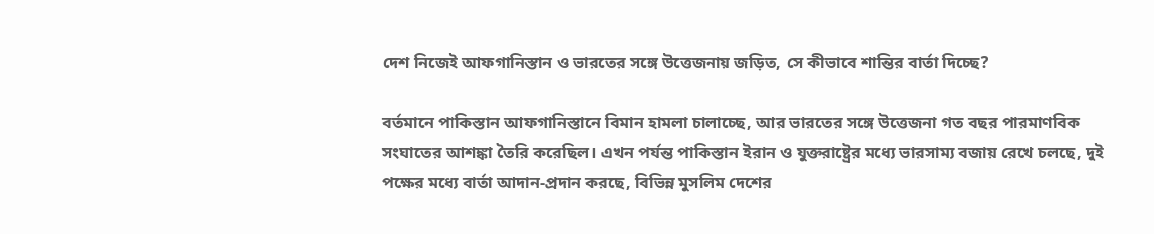দেশ নিজেই আফগানিস্তান ও ভারতের সঙ্গে উত্তেজনায় জড়িত, সে কীভাবে শান্তির বার্তা দিচ্ছে?

বর্তমানে পাকিস্তান আফগানিস্তানে বিমান হামলা চালাচ্ছে, আর ভারতের সঙ্গে উত্তেজনা গত বছর পারমাণবিক সংঘাতের আশঙ্কা তৈরি করেছিল। এখন পর্যন্ত পাকিস্তান ইরান ও যুক্তরাষ্ট্রের মধ্যে ভারসাম্য বজায় রেখে চলছে, দুই পক্ষের মধ্যে বার্তা আদান-প্রদান করছে, বিভিন্ন মুসলিম দেশের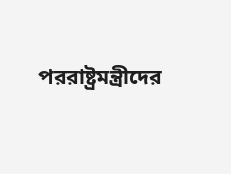পররাষ্ট্রমন্ত্রীদের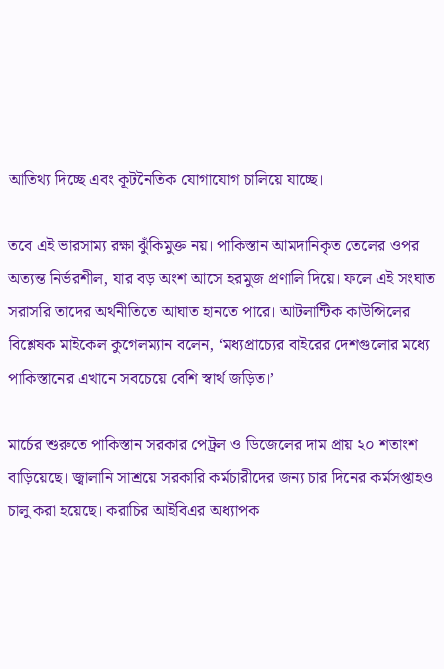আতিথ্য দিচ্ছে এবং কূটনৈতিক যোগাযোগ চালিয়ে যাচ্ছে।

তবে এই ভারসাম্য রক্ষা ঝুঁকিমুক্ত নয়। পাকিস্তান আমদানিকৃত তেলের ওপর অত্যন্ত নির্ভরশীল, যার বড় অংশ আসে হরমুজ প্রণালি দিয়ে। ফলে এই সংঘাত সরাসরি তাদের অর্থনীতিতে আঘাত হানতে পারে। আটলান্টিক কাউন্সিলের বিশ্লেষক মাইকেল কুগেলম্যান বলেন, ‘মধ্যপ্রাচ্যের বাইরের দেশগুলোর মধ্যে পাকিস্তানের এখানে সবচেয়ে বেশি স্বার্থ জড়িত।’

মার্চের শুরুতে পাকিস্তান সরকার পেট্রল ও ডিজেলের দাম প্রায় ২০ শতাংশ বাড়িয়েছে। জ্বালানি সাশ্রয়ে সরকারি কর্মচারীদের জন্য চার দিনের কর্মসপ্তাহও চালু করা হয়েছে। করাচির আইবিএর অধ্যাপক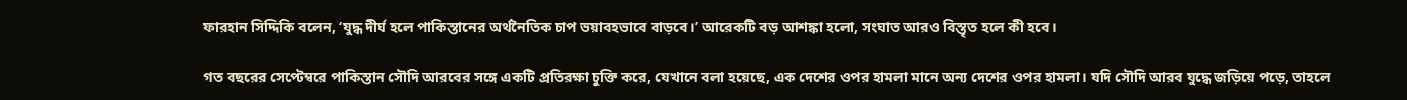ফারহান সিদ্দিকি বলেন, ‘যুদ্ধ দীর্ঘ হলে পাকিস্তানের অর্থনৈতিক চাপ ভয়াবহভাবে বাড়বে।’ আরেকটি বড় আশঙ্কা হলো, সংঘাত আরও বিস্তৃত হলে কী হবে।

গত বছরের সেপ্টেম্বরে পাকিস্তান সৌদি আরবের সঙ্গে একটি প্রতিরক্ষা চুক্তি করে, যেখানে বলা হয়েছে, এক দেশের ওপর হামলা মানে অন্য দেশের ওপর হামলা। যদি সৌদি আরব যুদ্ধে জড়িয়ে পড়ে, তাহলে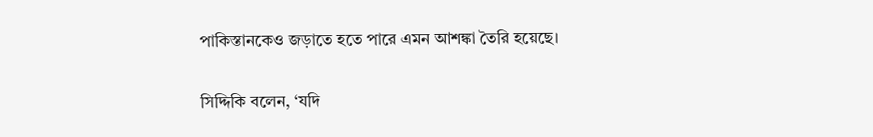পাকিস্তানকেও জড়াতে হতে পারে এমন আশঙ্কা তৈরি হয়েছে।

সিদ্দিকি বলেন, ‘যদি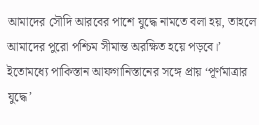আমাদের সৌদি আরবের পাশে যুদ্ধে নামতে বলা হয়, তাহলে আমাদের পুরো পশ্চিম সীমান্ত অরক্ষিত হয়ে পড়বে।’ ইতোমধ্যে পাকিস্তান আফগানিস্তানের সঙ্গে প্রায় ‘পূর্ণমাত্রার যুদ্ধে’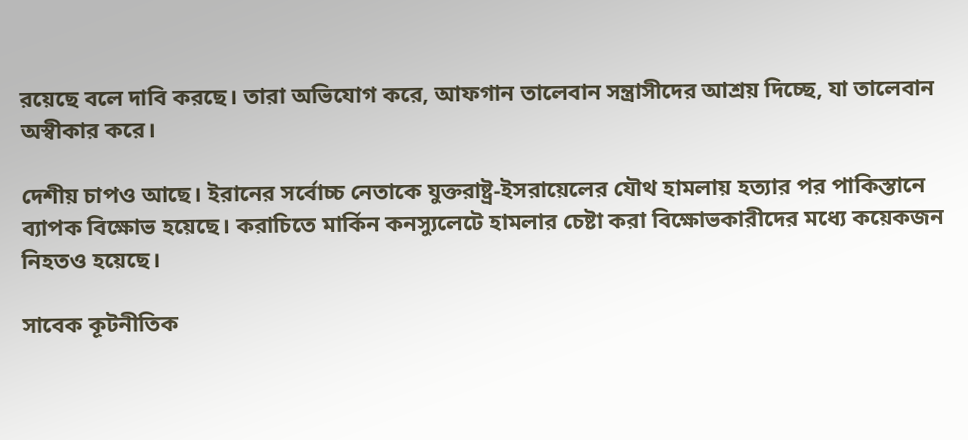রয়েছে বলে দাবি করছে। তারা অভিযোগ করে, আফগান তালেবান সন্ত্রাসীদের আশ্রয় দিচ্ছে, যা তালেবান অস্বীকার করে।

দেশীয় চাপও আছে। ইরানের সর্বোচ্চ নেতাকে যুক্তরাষ্ট্র-ইসরায়েলের যৌথ হামলায় হত্যার পর পাকিস্তানে ব্যাপক বিক্ষোভ হয়েছে। করাচিতে মার্কিন কনস্যুলেটে হামলার চেষ্টা করা বিক্ষোভকারীদের মধ্যে কয়েকজন নিহতও হয়েছে।

সাবেক কূটনীতিক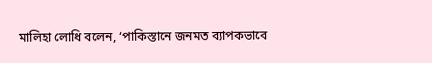মালিহা লোধি বলেন, ‘পাকিস্তানে জনমত ব্যাপকভাবে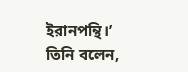ইরানপন্থি।’ তিনি বলেন,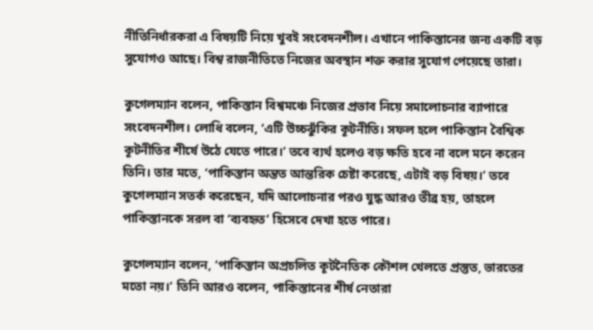নীতিনির্ধারকরা এ বিষয়টি নিয়ে খুবই সংবেদনশীল। এখানে পাকিস্তানের জন্য একটি বড় সুযোগও আছে। বিশ্ব রাজনীতিতে নিজের অবস্থান শক্ত করার সুযোগ পেয়েছে তারা।

কুগেলম্যান বলেন, পাকিস্তান বিশ্বমঞ্চে নিজের প্রভাব নিয়ে সমালোচনার ব্যাপারে সংবেদনশীল। লোধি বলেন, ‘এটি উচ্চঝুঁকির কূটনীতি। সফল হলে পাকিস্তান বৈশ্বিক কূটনীতির শীর্ষে উঠে যেতে পারে।’ তবে ব্যর্থ হলেও বড় ক্ষতি হবে না বলে মনে করেন তিনি। তার মতে, ‘পাকিস্তান অন্তত আন্তরিক চেষ্টা করেছে, এটাই বড় বিষয়।’ তবে কুগেলম্যান সতর্ক করেছেন, যদি আলোচনার পরও যুদ্ধ আরও তীব্র হয়, তাহলে পাকিস্তানকে সরল বা ‘ব্যবহৃত’ হিসেবে দেখা হতে পারে।

কুগেলম্যান বলেন, ‘পাকিস্তান অপ্রচলিত কূটনৈতিক কৌশল খেলতে প্রস্তুত, ভারতের মতো নয়।’ তিনি আরও বলেন, পাকিস্তানের শীর্ষ নেতারা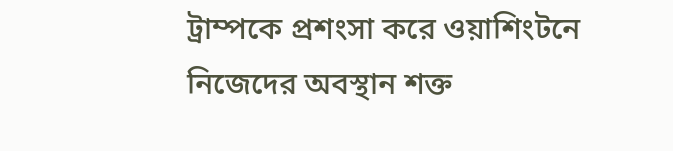ট্রাম্পকে প্রশংসা করে ওয়াশিংটনে নিজেদের অবস্থান শক্ত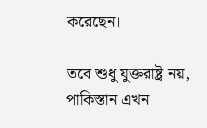করেছেন।

তবে শুধু যুক্তরাষ্ট্র নয়, পাকিস্তান এখন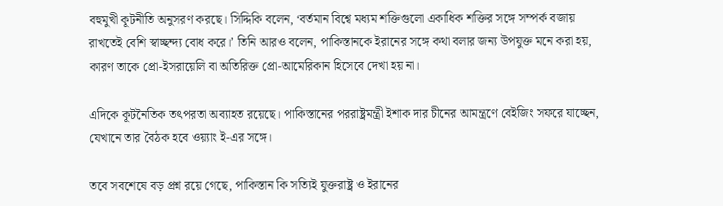বহুমুখী কূটনীতি অনুসরণ করছে। সিদ্দিকি বলেন, ‘বর্তমান বিশ্বে মধ্যম শক্তিগুলো একাধিক শক্তির সঙ্গে সম্পর্ক বজায় রাখতেই বেশি স্বাচ্ছন্দ্য বোধ করে।’ তিনি আরও বলেন, পাকিস্তানকে ইরানের সঙ্গে কথা বলার জন্য উপযুক্ত মনে করা হয়, কারণ তাকে প্রো-ইসরায়েলি বা অতিরিক্ত প্রো-আমেরিকান হিসেবে দেখা হয় না।

এদিকে কূটনৈতিক তৎপরতা অব্যাহত রয়েছে। পাকিস্তানের পররাষ্ট্রমন্ত্রী ইশাক দার চীনের আমন্ত্রণে বেইজিং সফরে যাচ্ছেন, যেখানে তার বৈঠক হবে ওয়্যাং ই-এর সঙ্গে।

তবে সবশেষে বড় প্রশ্ন রয়ে গেছে, পাকিস্তান কি সত্যিই যুক্তরাষ্ট্র ও ইরানের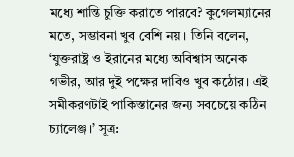মধ্যে শান্তি চুক্তি করাতে পারবে? কুগেলম্যানের মতে, সম্ভাবনা খুব বেশি নয়। তিনি বলেন, ‘যুক্তরাষ্ট্র ও ইরানের মধ্যে অবিশ্বাস অনেক গভীর, আর দুই পক্ষের দাবিও খুব কঠোর। এই সমীকরণটাই পাকিস্তানের জন্য সবচেয়ে কঠিন চ্যালেঞ্জ।’ সূত্র: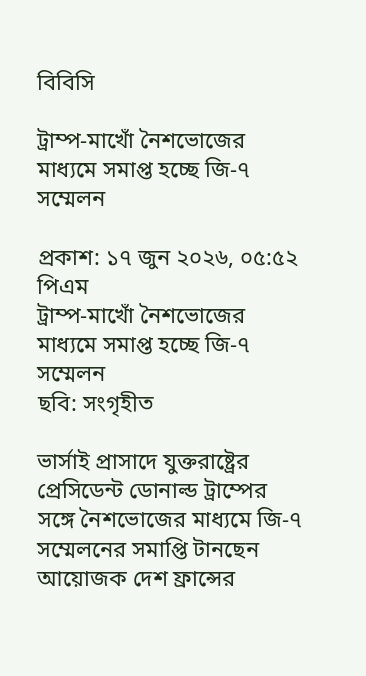বিবিসি

ট্রাম্প-মাখোঁ নৈশভোজের মাধ্যমে সমাপ্ত হচ্ছে জি-৭ সম্মেলন

প্রকাশ: ১৭ জুন ২০২৬, ০৫:৫২ পিএম
ট্রাম্প-মাখোঁ নৈশভোজের মাধ্যমে সমাপ্ত হচ্ছে জি-৭ সম্মেলন
ছবি: সংগৃহীত

ভার্সাই প্রাসাদে যুক্তরাষ্ট্রের প্রেসিডেন্ট ডোনাল্ড ট্রাম্পের সঙ্গে নৈশভোজের মাধ্যমে জি-৭ সম্মেলনের সমাপ্তি টানছেন আয়োজক দেশ ফ্রান্সের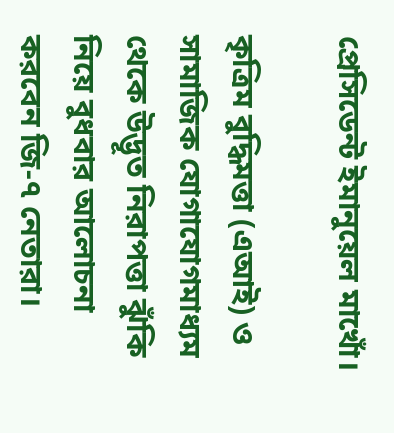প্রেসিডেন্ট ইমানুয়েল মাখোঁ।

কৃত্রিম বুদ্ধিমত্তা (এআই) ও সামাজিক যোগাযোগমাধ্যম থেকে উদ্ভূত নিরাপত্তা ঝুঁকি নিয়ে বুধবার আলোচনা করবেন জি-৭ নেতারা।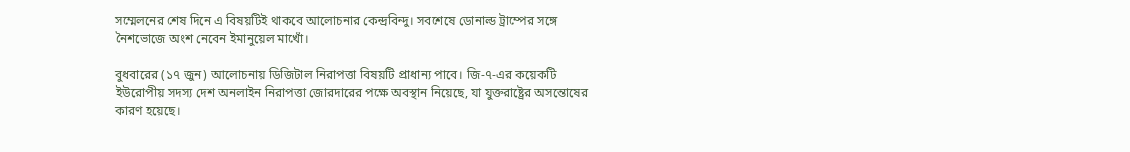সম্মেলনের শেষ দিনে এ বিষয়টিই থাকবে আলোচনার কেন্দ্রবিন্দু। সবশেষে ডোনাল্ড ট্রাম্পের সঙ্গে নৈশভোজে অংশ নেবেন ইমানুয়েল মাখোঁ।

বুধবারের (১৭ জুন) আলোচনায় ডিজিটাল নিরাপত্তা বিষয়টি প্রাধান্য পাবে। জি-৭-এর কয়েকটি ইউরোপীয় সদস্য দেশ অনলাইন নিরাপত্তা জোরদারের পক্ষে অবস্থান নিয়েছে, যা যুক্তরাষ্ট্রের অসন্তোষের কারণ হয়েছে।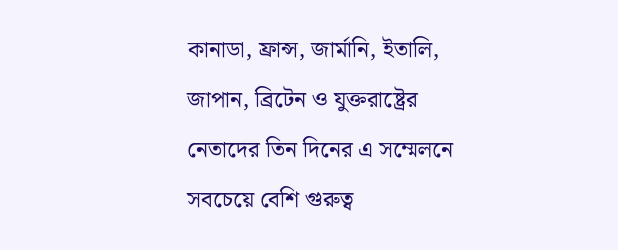কানাডা, ফ্রান্স, জার্মানি, ইতালি, জাপান, ব্রিটেন ও যুক্তরাষ্ট্রের নেতাদের তিন দিনের এ সম্মেলনে সবচেয়ে বেশি গুরুত্ব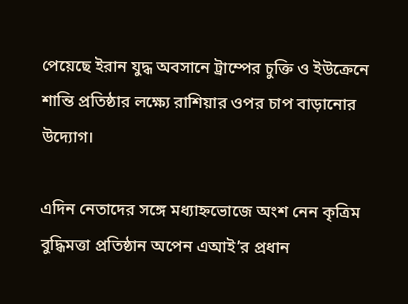পেয়েছে ইরান যুদ্ধ অবসানে ট্রাম্পের চুক্তি ও ইউক্রেনে শান্তি প্রতিষ্ঠার লক্ষ্যে রাশিয়ার ওপর চাপ বাড়ানোর উদ্যোগ।

এদিন নেতাদের সঙ্গে মধ্যাহ্নভোজে অংশ নেন কৃত্রিম বুদ্ধিমত্তা প্রতিষ্ঠান অপেন এআই’র প্রধান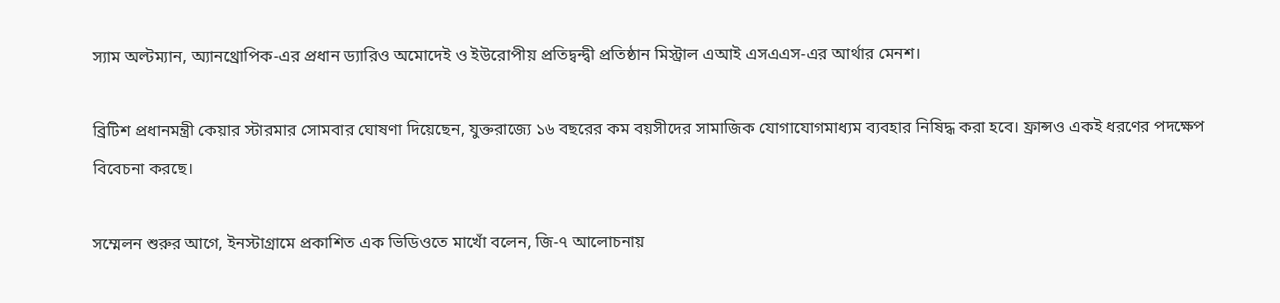স্যাম অল্টম্যান, অ্যানথ্রোপিক-এর প্রধান ড্যারিও অমোদেই ও ইউরোপীয় প্রতিদ্বন্দ্বী প্রতিষ্ঠান মিস্ট্রাল এআই এসএএস-এর আর্থার মেনশ।

ব্রিটিশ প্রধানমন্ত্রী কেয়ার স্টারমার সোমবার ঘোষণা দিয়েছেন, যুক্তরাজ্যে ১৬ বছরের কম বয়সীদের সামাজিক যোগাযোগমাধ্যম ব্যবহার নিষিদ্ধ করা হবে। ফ্রান্সও একই ধরণের পদক্ষেপ বিবেচনা করছে।

সম্মেলন শুরুর আগে, ইনস্টাগ্রামে প্রকাশিত এক ভিডিওতে মাখোঁ বলেন, জি-৭ আলোচনায়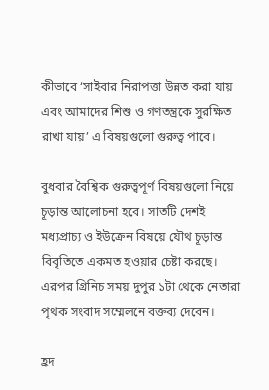কীভাবে ‘সাইবার নিরাপত্তা উন্নত করা যায় এবং আমাদের শিশু ও গণতন্ত্রকে সুরক্ষিত রাখা যায়’ এ বিষয়গুলো গুরুত্ব পাবে।

বুধবার বৈশ্বিক গুরুত্বপূর্ণ বিষয়গুলো নিয়ে চূড়ান্ত আলোচনা হবে। সাতটি দেশই মধ্যপ্রাচ্য ও ইউক্রেন বিষয়ে যৌথ চূড়ান্ত বিবৃতিতে একমত হওয়ার চেষ্টা করছে। এরপর গ্রিনিচ সময় দুপুর ১টা থেকে নেতারা পৃথক সংবাদ সম্মেলনে বক্তব্য দেবেন।

হ্রদ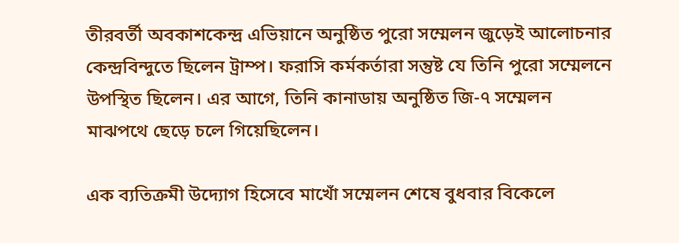তীরবর্তী অবকাশকেন্দ্র এভিয়ানে অনুষ্ঠিত পুরো সম্মেলন জুড়েই আলোচনার কেন্দ্রবিন্দুতে ছিলেন ট্রাম্প। ফরাসি কর্মকর্তারা সন্তুষ্ট যে তিনি পুরো সম্মেলনে উপস্থিত ছিলেন। এর আগে, তিনি কানাডায় অনুষ্ঠিত জি-৭ সম্মেলন মাঝপথে ছেড়ে চলে গিয়েছিলেন।

এক ব্যতিক্রমী উদ্যোগ হিসেবে মাখোঁ সম্মেলন শেষে বুধবার বিকেলে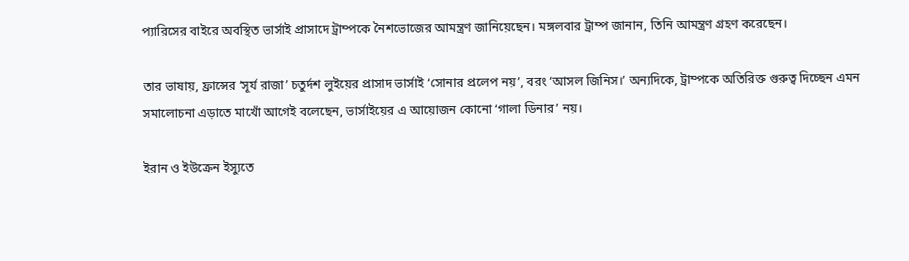প্যারিসের বাইরে অবস্থিত ভার্সাই প্রাসাদে ট্রাম্পকে নৈশভোজের আমন্ত্রণ জানিয়েছেন। মঙ্গলবার ট্রাম্প জানান, তিনি আমন্ত্রণ গ্রহণ করেছেন।

তার ভাষায়, ফ্রান্সের ‘সূর্য রাজা’ চতুর্দশ লুইয়ের প্রাসাদ ভার্সাই ‘সোনার প্রলেপ নয়’, বরং ‘আসল জিনিস।’ অন্যদিকে, ট্রাম্পকে অতিরিক্ত গুরুত্ব দিচ্ছেন এমন সমালোচনা এড়াতে মাখোঁ আগেই বলেছেন, ভার্সাইয়ের এ আয়োজন কোনো ‘গালা ডিনার’ নয়।

ইরান ও ইউক্রেন ইস্যুতে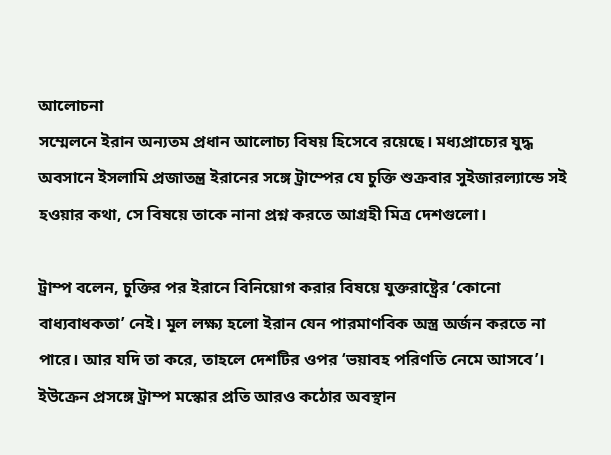আলোচনা
সম্মেলনে ইরান অন্যতম প্রধান আলোচ্য বিষয় হিসেবে রয়েছে। মধ্যপ্রাচ্যের যুদ্ধ অবসানে ইসলামি প্রজাতন্ত্র ইরানের সঙ্গে ট্রাম্পের যে চুক্তি শুক্রবার সুইজারল্যান্ডে সই হওয়ার কথা, সে বিষয়ে তাকে নানা প্রশ্ন করতে আগ্রহী মিত্র দেশগুলো।

ট্রাম্প বলেন, চুক্তির পর ইরানে বিনিয়োগ করার বিষয়ে যুক্তরাষ্ট্রের ‘কোনো বাধ্যবাধকতা’ নেই। মূল লক্ষ্য হলো ইরান যেন পারমাণবিক অস্ত্র অর্জন করতে না পারে। আর যদি তা করে, তাহলে দেশটির ওপর ‘ভয়াবহ পরিণতি নেমে আসবে’। ইউক্রেন প্রসঙ্গে ট্রাম্প মস্কোর প্রতি আরও কঠোর অবস্থান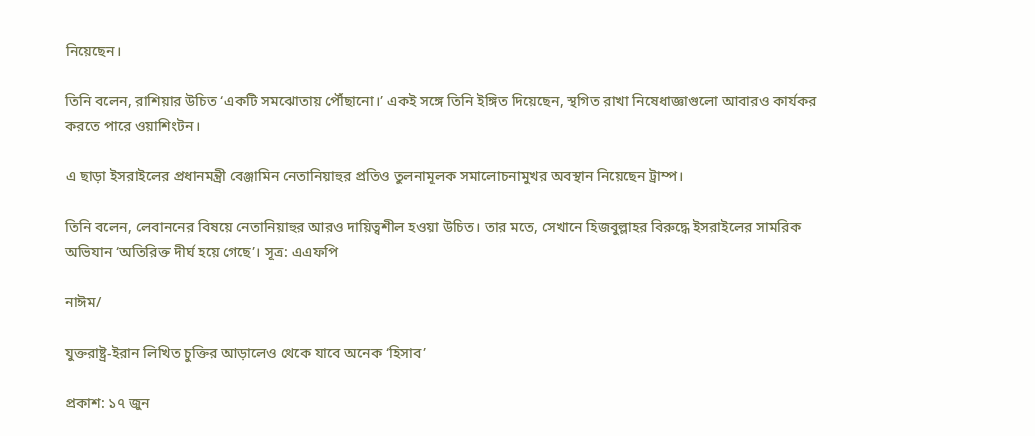নিয়েছেন।

তিনি বলেন, রাশিয়ার উচিত ‘একটি সমঝোতায় পৌঁছানো।’ একই সঙ্গে তিনি ইঙ্গিত দিয়েছেন, স্থগিত রাখা নিষেধাজ্ঞাগুলো আবারও কার্যকর করতে পারে ওয়াশিংটন।

এ ছাড়া ইসরাইলের প্রধানমন্ত্রী বেঞ্জামিন নেতানিয়াহুর প্রতিও তুলনামূলক সমালোচনামুখর অবস্থান নিয়েছেন ট্রাম্প।

তিনি বলেন, লেবাননের বিষয়ে নেতানিয়াহুর আরও দায়িত্বশীল হওয়া উচিত। তার মতে, সেখানে হিজবুল্লাহর বিরুদ্ধে ইসরাইলের সামরিক অভিযান ‘অতিরিক্ত দীর্ঘ হয়ে গেছে’। সূত্র: এএফপি

নাঈম/

যুক্তরাষ্ট্র-ইরান লিখিত চুক্তির আড়ালেও থেকে যাবে অনেক ‘হিসাব’

প্রকাশ: ১৭ জুন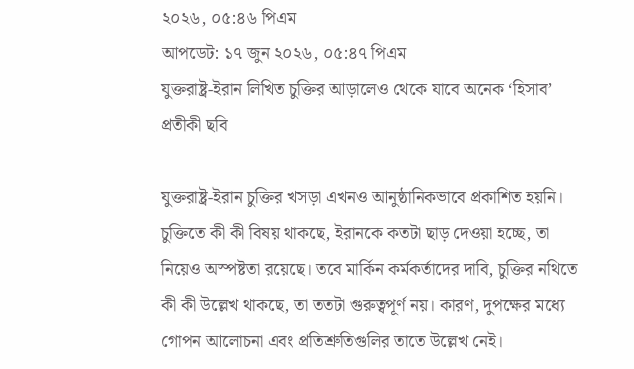২০২৬, ০৫:৪৬ পিএম
আপডেট: ১৭ জুন ২০২৬, ০৫:৪৭ পিএম
যুক্তরাষ্ট্র-ইরান লিখিত চুক্তির আড়ালেও থেকে যাবে অনেক ‘হিসাব’
প্রতীকী ছবি

যুক্তরাষ্ট্র-ইরান চুক্তির খসড়া এখনও আনুষ্ঠানিকভাবে প্রকাশিত হয়নি। চুক্তিতে কী কী বিষয় থাকছে, ইরানকে কতটা ছাড় দেওয়া হচ্ছে, তা নিয়েও অস্পষ্টতা রয়েছে। তবে মার্কিন কর্মকর্তাদের দাবি, চুক্তির নথিতে কী কী উল্লেখ থাকছে, তা ততটা গুরুত্বপূর্ণ নয়। কারণ, দুপক্ষের মধ্যে গোপন আলোচনা এবং প্রতিশ্রুতিগুলির তাতে উল্লেখ নেই।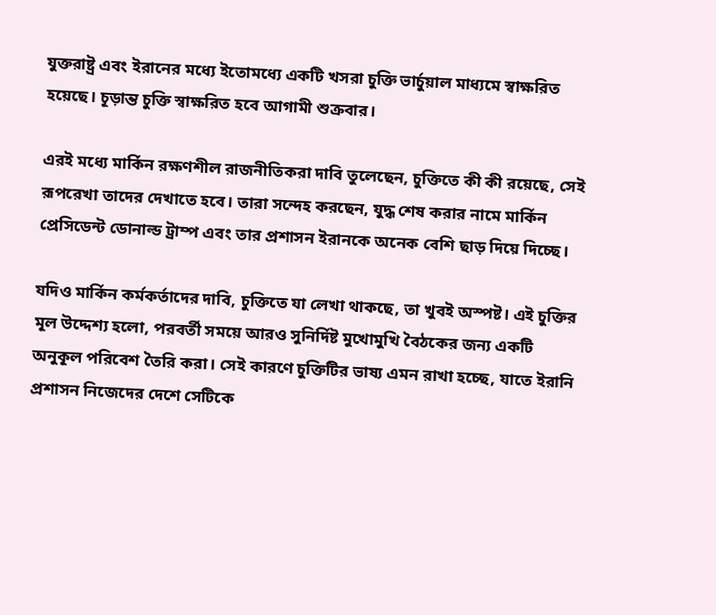যুক্তরাষ্ট্র এবং ইরানের মধ্যে ইতোমধ্যে একটি খসরা চুক্তি ভার্চুয়াল মাধ্যমে স্বাক্ষরিত হয়েছে। চূড়ান্ত চুক্তি স্বাক্ষরিত হবে আগামী শুক্রবার।

এরই মধ্যে মার্কিন রক্ষণশীল রাজনীতিকরা দাবি তুলেছেন, চুক্তিতে কী কী রয়েছে, সেই রূপরেখা তাদের দেখাতে হবে। তারা সন্দেহ করছেন, যুদ্ধ শেষ করার নামে মার্কিন প্রেসিডেন্ট ডোনাল্ড ট্রাম্প এবং তার প্রশাসন ইরানকে অনেক বেশি ছাড় দিয়ে দিচ্ছে।

যদিও মার্কিন কর্মকর্তাদের দাবি, চুক্তিতে যা লেখা থাকছে, তা খুবই অস্পষ্ট। এই চুক্তির মূল উদ্দেশ্য হলো, পরবর্তী সময়ে আরও সুনির্দিষ্ট মুখোমুখি বৈঠকের জন্য একটি অনুকূল পরিবেশ তৈরি করা। সেই কারণে চুক্তিটির ভাষ্য এমন রাখা হচ্ছে, যাতে ইরানি প্রশাসন নিজেদের দেশে সেটিকে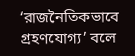‘রাজনৈতিকভাবে গ্রহণযোগ্য’ বলে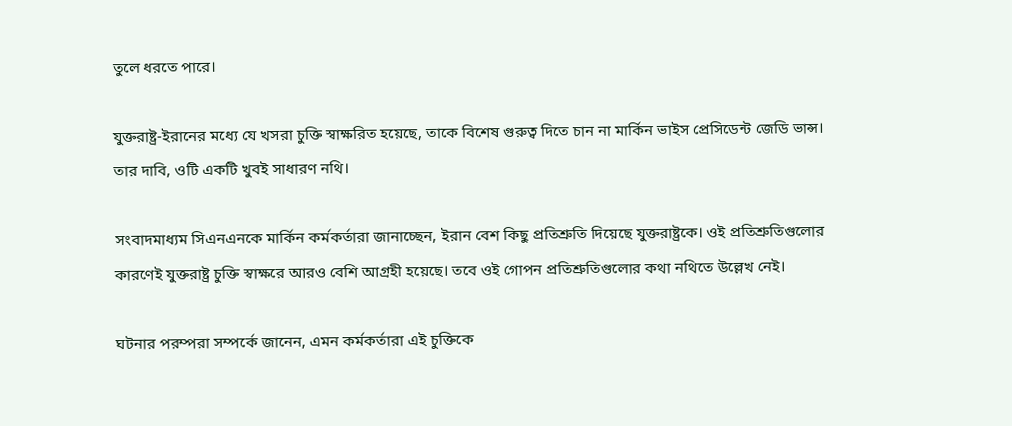তুলে ধরতে পারে।

যুক্তরাষ্ট্র-ইরানের মধ্যে যে খসরা চুক্তি স্বাক্ষরিত হয়েছে, তাকে বিশেষ গুরুত্ব দিতে চান না মার্কিন ভাইস প্রেসিডেন্ট জেডি ভান্স। তার দাবি, ওটি একটি খুবই সাধারণ নথি।

সংবাদমাধ্যম সিএনএনকে মার্কিন কর্মকর্তারা জানাচ্ছেন, ইরান বেশ কিছু প্রতিশ্রুতি দিয়েছে যুক্তরাষ্ট্রকে। ওই প্রতিশ্রুতিগুলোর কারণেই যুক্তরাষ্ট্র চুক্তি স্বাক্ষরে আরও বেশি আগ্রহী হয়েছে। তবে ওই গোপন প্রতিশ্রুতিগুলোর কথা নথিতে উল্লেখ নেই।

ঘটনার পরম্পরা সম্পর্কে জানেন, এমন কর্মকর্তারা এই চুক্তিকে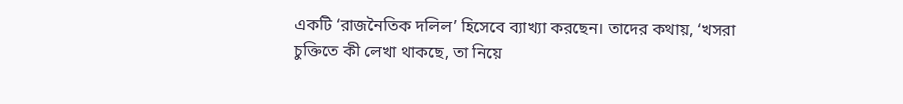একটি ‘রাজনৈতিক দলিল’ হিসেবে ব্যাখ্যা করছেন। তাদের কথায়, ‘খসরা চুক্তিতে কী লেখা থাকছে, তা নিয়ে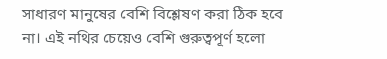সাধারণ মানুষের বেশি বিশ্লেষণ করা ঠিক হবে না। এই নথির চেয়েও বেশি গুরুত্বপূর্ণ হলো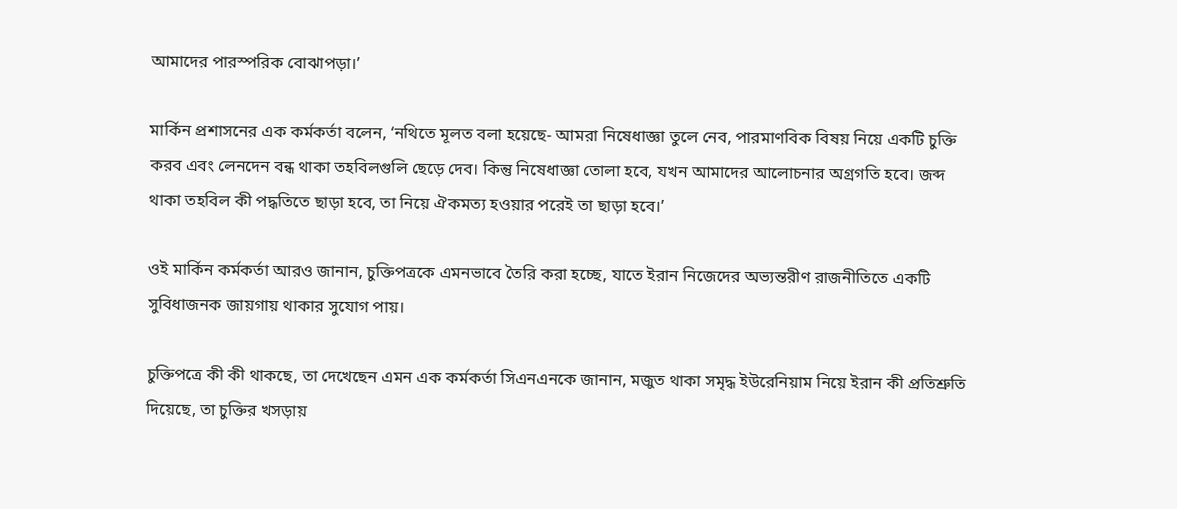আমাদের পারস্পরিক বোঝাপড়া।’

মার্কিন প্রশাসনের এক কর্মকর্তা বলেন, ‘নথিতে মূলত বলা হয়েছে- আমরা নিষেধাজ্ঞা তুলে নেব, পারমাণবিক বিষয় নিয়ে একটি চুক্তি করব এবং লেনদেন বন্ধ থাকা তহবিলগুলি ছেড়ে দেব। কিন্তু নিষেধাজ্ঞা তোলা হবে, যখন আমাদের আলোচনার অগ্রগতি হবে। জব্দ থাকা তহবিল কী পদ্ধতিতে ছাড়া হবে, তা নিয়ে ঐকমত্য হওয়ার পরেই তা ছাড়া হবে।’

ওই মার্কিন কর্মকর্তা আরও জানান, চুক্তিপত্রকে এমনভাবে তৈরি করা হচ্ছে, যাতে ইরান নিজেদের অভ্যন্তরীণ রাজনীতিতে একটি সুবিধাজনক জায়গায় থাকার সুযোগ পায়।

চুক্তিপত্রে কী কী থাকছে, তা দেখেছেন এমন এক কর্মকর্তা সিএনএনকে জানান, মজুত থাকা সমৃদ্ধ ইউরেনিয়াম নিয়ে ইরান কী প্রতিশ্রুতি দিয়েছে, তা চুক্তির খসড়ায়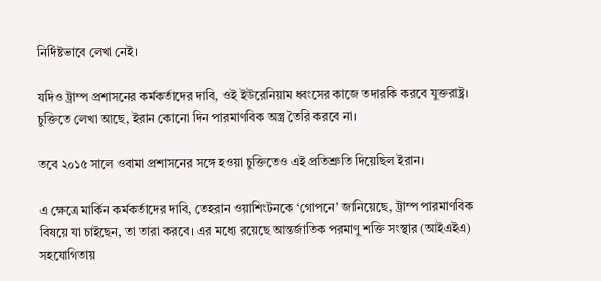নির্দিষ্টভাবে লেখা নেই।

যদিও ট্রাম্প প্রশাসনের কর্মকর্তাদের দাবি, ওই ইউরেনিয়াম ধ্বংসের কাজে তদারকি করবে যুক্তরাষ্ট্র। চুক্তিতে লেখা আছে, ইরান কোনো দিন পারমাণবিক অস্ত্র তৈরি করবে না।

তবে ২০১৫ সালে ওবামা প্রশাসনের সঙ্গে হওয়া চুক্তিতেও এই প্রতিশ্রুতি দিয়েছিল ইরান।

এ ক্ষেত্রে মার্কিন কর্মকর্তাদের দাবি, তেহরান ওয়াশিংটনকে ‘গোপনে’ জানিয়েছে, ট্রাম্প পারমাণবিক বিষয়ে যা চাইছেন, তা তারা করবে। এর মধ্যে রয়েছে আন্তর্জাতিক পরমাণু শক্তি সংস্থার (আইএইএ) সহযোগিতায়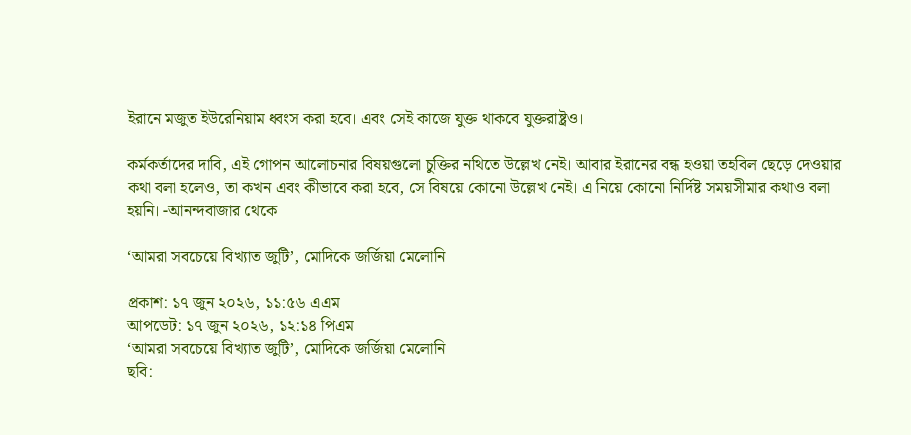ইরানে মজুত ইউরেনিয়াম ধ্বংস করা হবে। এবং সেই কাজে যুক্ত থাকবে যুক্তরাষ্ট্রও।

কর্মকর্তাদের দাবি, এই গোপন আলোচনার বিষয়গুলো চুক্তির নথিতে উল্লেখ নেই। আবার ইরানের বন্ধ হওয়া তহবিল ছেড়ে দেওয়ার কথা বলা হলেও, তা কখন এবং কীভাবে করা হবে, সে বিষয়ে কোনো উল্লেখ নেই। এ নিয়ে কোনো নির্দিষ্ট সময়সীমার কথাও বলা হয়নি। -আনন্দবাজার থেকে

‘আমরা সবচেয়ে বিখ্যাত জুটি’, মোদিকে জর্জিয়া মেলোনি

প্রকাশ: ১৭ জুন ২০২৬, ১১:৫৬ এএম
আপডেট: ১৭ জুন ২০২৬, ১২:১৪ পিএম
‘আমরা সবচেয়ে বিখ্যাত জুটি’, মোদিকে জর্জিয়া মেলোনি
ছবি: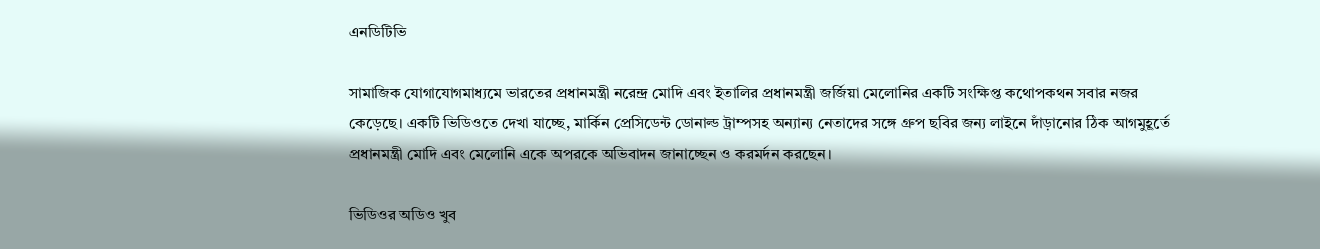এনডিটিভি

সামাজিক যোগাযোগমাধ্যমে ভারতের প্রধানমন্ত্রী নরেন্দ্র মোদি এবং ইতালির প্রধানমন্ত্রী জর্জিয়া মেলোনির একটি সংক্ষিপ্ত কথোপকথন সবার নজর কেড়েছে। একটি ভিডিওতে দেখা যাচ্ছে, মার্কিন প্রেসিডেন্ট ডোনাল্ড ট্রাম্পসহ অন্যান্য নেতাদের সঙ্গে গ্রুপ ছবির জন্য লাইনে দাঁড়ানোর ঠিক আগমুহূর্তে প্রধানমন্ত্রী মোদি এবং মেলোনি একে অপরকে অভিবাদন জানাচ্ছেন ও করমর্দন করছেন।

ভিডিওর অডিও খুব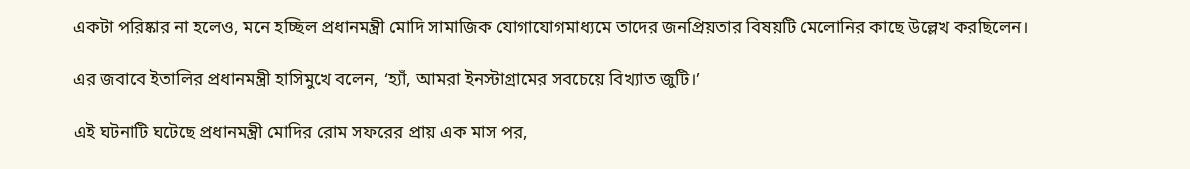একটা পরিষ্কার না হলেও, মনে হচ্ছিল প্রধানমন্ত্রী মোদি সামাজিক যোগাযোগমাধ্যমে তাদের জনপ্রিয়তার বিষয়টি মেলোনির কাছে উল্লেখ করছিলেন।

এর জবাবে ইতালির প্রধানমন্ত্রী হাসিমুখে বলেন, ‘হ্যাঁ, আমরা ইনস্টাগ্রামের সবচেয়ে বিখ্যাত জুটি।’

এই ঘটনাটি ঘটেছে প্রধানমন্ত্রী মোদির রোম সফরের প্রায় এক মাস পর,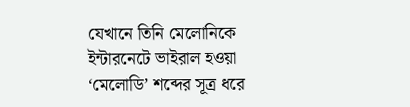যেখানে তিনি মেলোনিকে ইন্টারনেটে ভাইরাল হওয়া ‘মেলোডি’ শব্দের সূত্র ধরে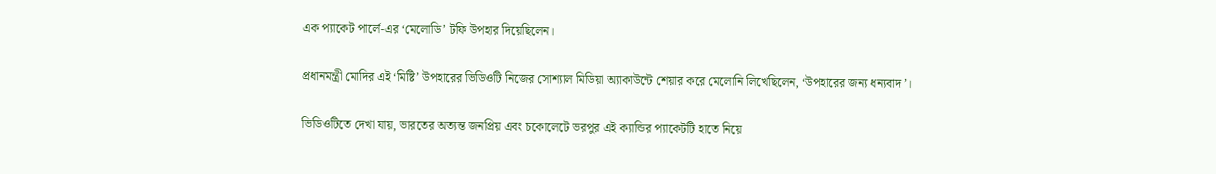এক প্যাকেট পার্লে-এর ‘মেলোডি’ টফি উপহার দিয়েছিলেন।

প্রধানমন্ত্রী মোদির এই ‘মিষ্টি’ উপহারের ভিডিওটি নিজের সোশ্যাল মিডিয়া অ্যাকাউন্টে শেয়ার করে মেলোনি লিখেছিলেন, ‘উপহারের জন্য ধন্যবাদ’।

ভিডিওটিতে দেখা যায়, ভারতের অত্যন্ত জনপ্রিয় এবং চকোলেটে ভরপুর এই ক্যান্ডির প্যাকেটটি হাতে নিয়ে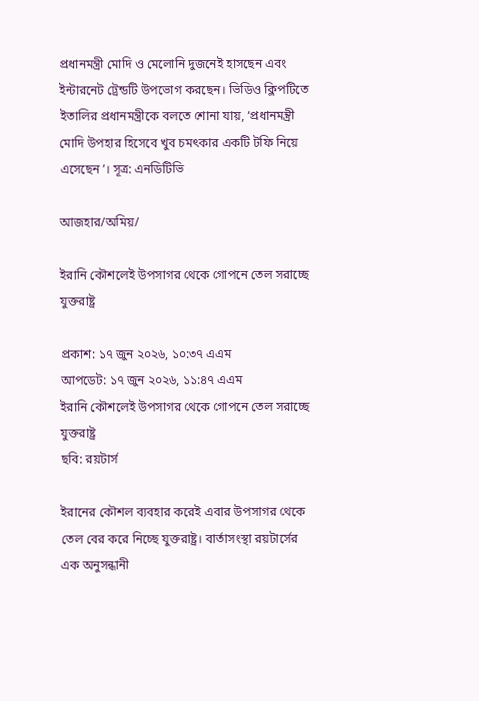প্রধানমন্ত্রী মোদি ও মেলোনি দুজনেই হাসছেন এবং ইন্টারনেট ট্রেন্ডটি উপভোগ করছেন। ভিডিও ক্লিপটিতে ইতালির প্রধানমন্ত্রীকে বলতে শোনা যায়, ‘প্রধানমন্ত্রী মোদি উপহার হিসেবে খুব চমৎকার একটি টফি নিয়ে এসেছেন’। সূত্র: এনডিটিভি

আজহার/অমিয়/

ইরানি কৌশলেই উপসাগর থেকে গোপনে তেল সরাচ্ছে যুক্তরাষ্ট্র

প্রকাশ: ১৭ জুন ২০২৬, ১০:৩৭ এএম
আপডেট: ১৭ জুন ২০২৬, ১১:৪৭ এএম
ইরানি কৌশলেই উপসাগর থেকে গোপনে তেল সরাচ্ছে যুক্তরাষ্ট্র
ছবি: রয়টার্স

ইরানের কৌশল ব্যবহার করেই এবার উপসাগর থেকে তেল বের করে নিচ্ছে যুক্তরাষ্ট্র। বার্তাসংস্থা রয়টার্সের এক অনুসন্ধানী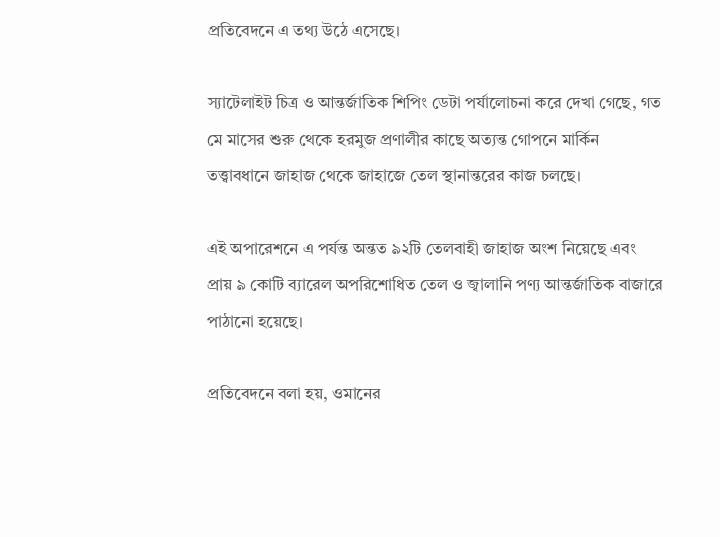প্রতিবেদনে এ তথ্য উঠে এসেছে।

স্যাটেলাইট চিত্র ও আন্তর্জাতিক শিপিং ডেটা পর্যালোচনা করে দেখা গেছে, গত মে মাসের শুরু থেকে হরমুজ প্রণালীর কাছে অত্যন্ত গোপনে মার্কিন তত্ত্বাবধানে জাহাজ থেকে জাহাজে তেল স্থানান্তরের কাজ চলছে।

এই অপারেশনে এ পর্যন্ত অন্তত ৯২টি তেলবাহী জাহাজ অংশ নিয়েছে এবং প্রায় ৯ কোটি ব্যারেল অপরিশোধিত তেল ও জ্বালানি পণ্য আন্তর্জাতিক বাজারে পাঠানো হয়েছে।

প্রতিবেদনে বলা হয়, ওমানের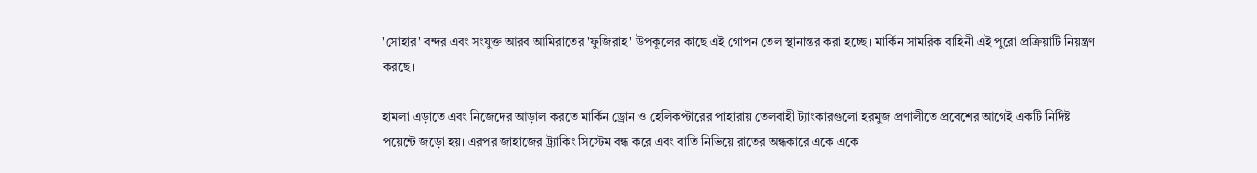'সোহার' বন্দর এবং সংযুক্ত আরব আমিরাতের 'ফুজিরাহ' উপকূলের কাছে এই গোপন তেল স্থানান্তর করা হচ্ছে। মার্কিন সামরিক বাহিনী এই পুরো প্রক্রিয়াটি নিয়ন্ত্রণ করছে।

হামলা এড়াতে এবং নিজেদের আড়াল করতে মার্কিন ড্রোন ও হেলিকপ্টারের পাহারায় তেলবাহী ট্যাংকারগুলো হরমুজ প্রণালীতে প্রবেশের আগেই একটি নির্দিষ্ট পয়েন্টে জড়ো হয়। এরপর জাহাজের ট্র্যাকিং সিস্টেম বন্ধ করে এবং বাতি নিভিয়ে রাতের অন্ধকারে একে একে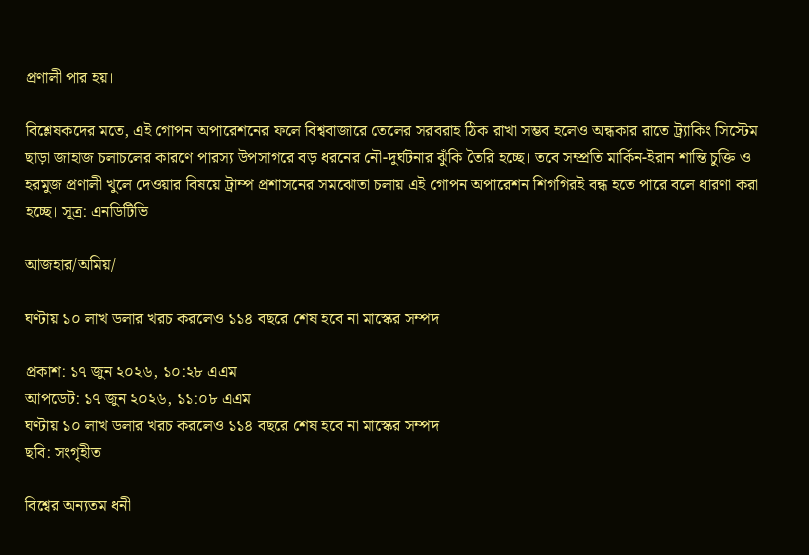প্রণালী পার হয়।

বিশ্লেষকদের মতে, এই গোপন অপারেশনের ফলে বিশ্ববাজারে তেলের সরবরাহ ঠিক রাখা সম্ভব হলেও অন্ধকার রাতে ট্র্যাকিং সিস্টেম ছাড়া জাহাজ চলাচলের কারণে পারস্য উপসাগরে বড় ধরনের নৌ-দুর্ঘটনার ঝুঁকি তৈরি হচ্ছে। তবে সম্প্রতি মার্কিন-ইরান শান্তি চুক্তি ও হরমুজ প্রণালী খুলে দেওয়ার বিষয়ে ট্রাম্প প্রশাসনের সমঝোতা চলায় এই গোপন অপারেশন শিগগিরই বন্ধ হতে পারে বলে ধারণা করা হচ্ছে। সূত্র: এনডিটিভি

আজহার/অমিয়/

ঘণ্টায় ১০ লাখ ডলার খরচ করলেও ১১৪ বছরে শেষ হবে না মাস্কের সম্পদ

প্রকাশ: ১৭ জুন ২০২৬, ১০:২৮ এএম
আপডেট: ১৭ জুন ২০২৬, ১১:০৮ এএম
ঘণ্টায় ১০ লাখ ডলার খরচ করলেও ১১৪ বছরে শেষ হবে না মাস্কের সম্পদ
ছবি: সংগৃহীত

বিশ্বের অন্যতম ধনী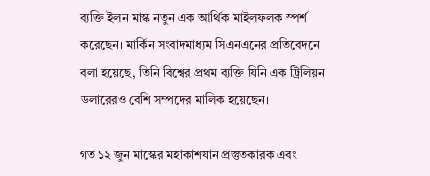ব্যক্তি ইলন মাস্ক নতুন এক আর্থিক মাইলফলক স্পর্শ করেছেন। মার্কিন সংবাদমাধ্যম সিএনএনের প্রতিবেদনে বলা হয়েছে, তিনি বিশ্বের প্রথম ব্যক্তি যিনি এক ট্রিলিয়ন ডলারেরও বেশি সম্পদের মালিক হয়েছেন।

গত ১২ জুন মাস্কের মহাকাশযান প্রস্তুতকারক এবং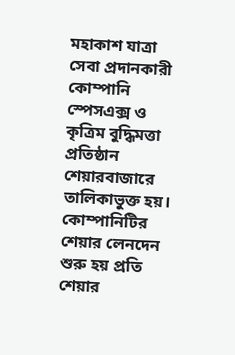মহাকাশ যাত্রা সেবা প্রদানকারী কোম্পানি স্পেসএক্স ও কৃত্রিম বুদ্ধিমত্তা প্রতিষ্ঠান শেয়ারবাজারে তালিকাভুক্ত হয়। কোম্পানিটির শেয়ার লেনদেন শুরু হয় প্রতি শেয়ার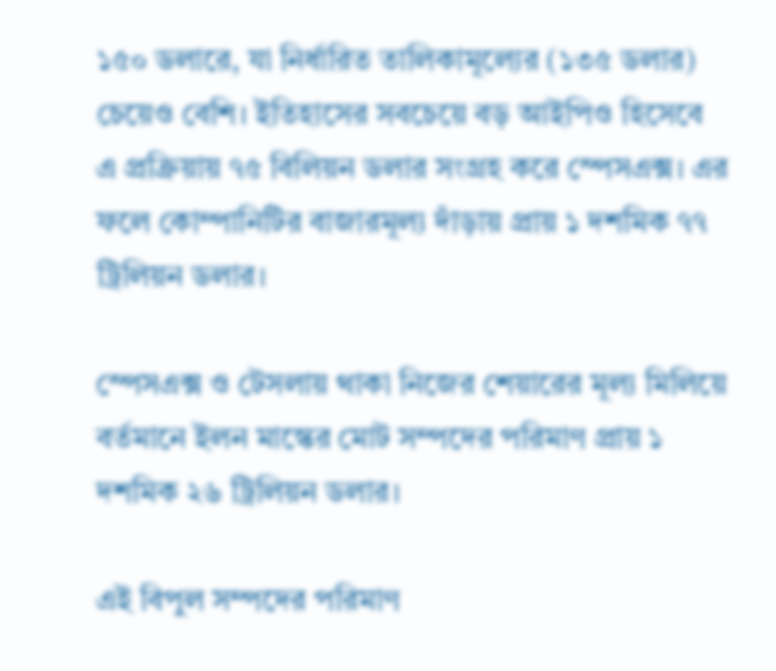১৫০ ডলারে, যা নির্ধারিত তালিকামূল্যের (১৩৫ ডলার) চেয়েও বেশি। ইতিহাসের সবচেয়ে বড় আইপিও হিসেবে এ প্রক্রিয়ায় ৭৫ বিলিয়ন ডলার সংগ্রহ করে স্পেসএক্স। এর ফলে কোম্পানিটির বাজারমূল্য দাঁড়ায় প্রায় ১ দশমিক ৭৭ ট্রিলিয়ন ডলার।

স্পেসএক্স ও টেসলায় থাকা নিজের শেয়ারের মূল্য মিলিয়ে বর্তমানে ইলন মাস্কের মোট সম্পদের পরিমাণ প্রায় ১ দশমিক ২৬ ট্রিলিয়ন ডলার।

এই বিপুল সম্পদের পরিমাণ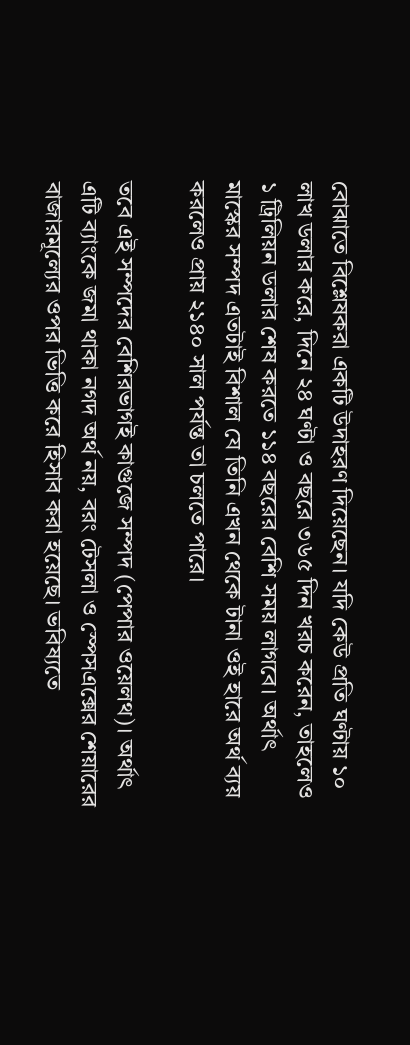বোঝাতে বিশ্লেষকরা একটি উদাহরণ দিয়েছেন। যদি কেউ প্রতি ঘণ্টায় ১০ লাখ ডলার করে, দিনে ২৪ ঘণ্টা ও বছরে ৩৬৫ দিন খরচ করেন, তাহলেও ১ ট্রিলিয়ন ডলার শেষ করতে ১১৪ বছরের বেশি সময় লাগবে। অর্থাৎ মাস্কের সম্পদ এতটাই বিশাল যে তিনি এখন থেকে টানা ওই হারে অর্থ ব্যয় করলেও প্রায় ২১৪০ সাল পর্যন্ত তা চলতে পারে।

তবে এই সম্পদের বেশিরভাগই কাগুজে সম্পদ (পেপার ওয়েলথ)। অর্থাৎ এটি ব্যাংকে জমা থাকা নগদ অর্থ নয়, বরং টেসলা ও স্পেসএক্সের শেয়ারের বাজারমূল্যের ওপর ভিত্তি করে হিসাব করা হয়েছে। ভবিষ্যতে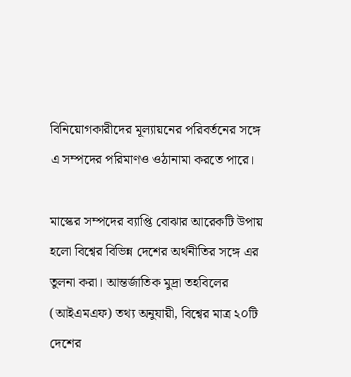বিনিয়োগকারীদের মূল্যায়নের পরিবর্তনের সঙ্গে এ সম্পদের পরিমাণও ওঠানামা করতে পারে।

মাস্কের সম্পদের ব্যাপ্তি বোঝার আরেকটি উপায় হলো বিশ্বের বিভিন্ন দেশের অর্থনীতির সঙ্গে এর তুলনা করা। আন্তর্জাতিক মুদ্রা তহবিলের (আইএমএফ) তথ্য অনুযায়ী, বিশ্বের মাত্র ২০টি দেশের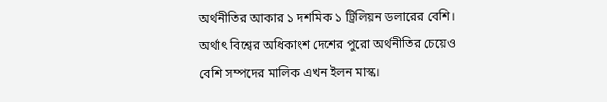অর্থনীতির আকার ১ দশমিক ১ ট্রিলিয়ন ডলারের বেশি। অর্থাৎ বিশ্বের অধিকাংশ দেশের পুরো অর্থনীতির চেয়েও বেশি সম্পদের মালিক এখন ইলন মাস্ক।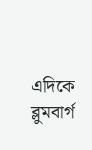এদিকে ব্লুমবার্গ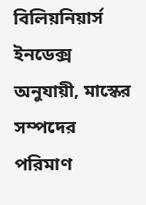বিলিয়নিয়ার্স ইনডেক্স অনুযায়ী, মাস্কের সম্পদের পরিমাণ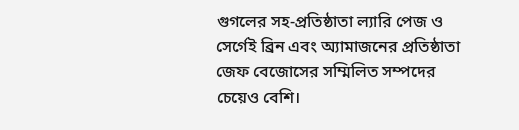গুগলের সহ-প্রতিষ্ঠাতা ল্যারি পেজ ও সের্গেই ব্রিন এবং অ্যামাজনের প্রতিষ্ঠাতা জেফ বেজোসের সম্মিলিত সম্পদের চেয়েও বেশি।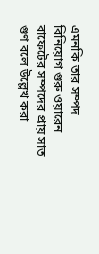এমনকি তার সম্পদ বিনিয়োগ গুরু ওয়ারেন বাফেটের সম্পদের প্রায় সাত গুণ বলে উল্লেখ করা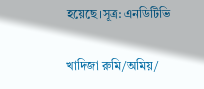হয়েছে।সূত্র: এনডিটিভি

খাদিজা রুমি/অমিয়/